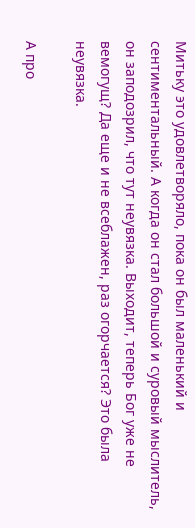Митьку это удовлетворяло, пока он был маленький и сентиментальный. А когда он стал большой и суровый мыслитель, он заподозрил, что тут неувязка. Выходит, теперь Бог уже не вемогущ? Да еще и не всеблажен, раз огорчается? Это была неувязка.

А про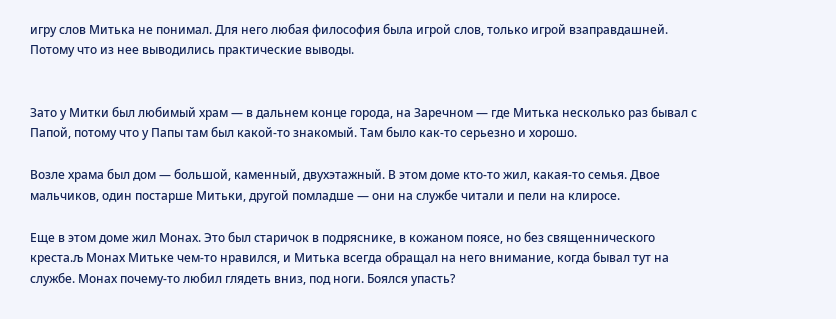игру слов Митька не понимал. Для него любая философия была игрой слов, только игрой взаправдашней. Потому что из нее выводились практические выводы.


Зато у Митки был любимый храм — в дальнем конце города, на Заречном — где Митька несколько раз бывал с Папой, потому что у Папы там был какой-то знакомый. Там было как-то серьезно и хорошо.

Возле храма был дом — большой, каменный, двухэтажный. В этом доме кто-то жил, какая-то семья. Двое мальчиков, один постарше Митьки, другой помладше — они на службе читали и пели на клиросе.

Еще в этом доме жил Монах. Это был старичок в подряснике, в кожаном поясе, но без священнического креста.љ Монах Митьке чем-то нравился, и Митька всегда обращал на него внимание, когда бывал тут на службе. Монах почему-то любил глядеть вниз, под ноги. Боялся упасть?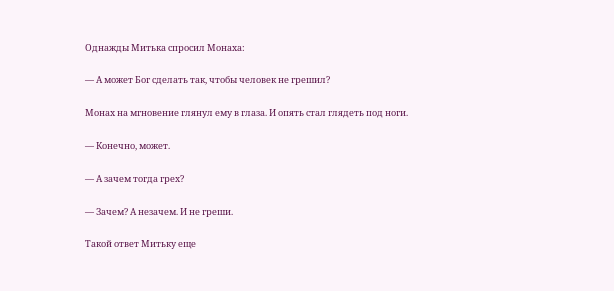Однажды Митька спросил Монаха:

— А может Бог сделать так, чтобы человек не грешил?

Монах на мгновение глянул ему в глаза. И опять стал глядеть под ноги.

— Конечно, может.

— А зачем тогда грех?

— Зачем? А незачем. И не греши.

Такой ответ Митьку еще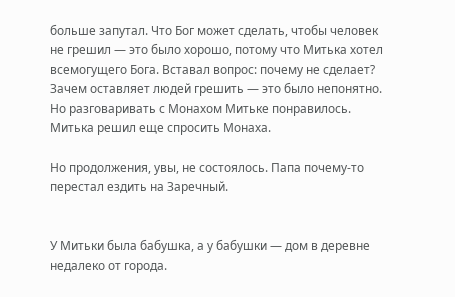больше запутал. Что Бог может сделать, чтобы человек не грешил — это было хорошо, потому что Митька хотел всемогущего Бога. Вставал вопрос: почему не сделает? Зачем оставляет людей грешить — это было непонятно. Но разговаривать с Монахом Митьке понравилось. Митька решил еще спросить Монаха.

Но продолжения, увы, не состоялось. Папа почему-то перестал ездить на Заречный.


У Митьки была бабушка, а у бабушки — дом в деревне недалеко от города.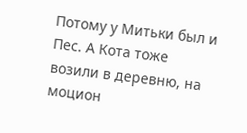Потому у Митьки был и Пес. А Кота тоже возили в деревню, на моцион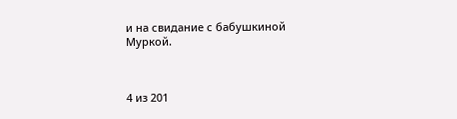и на свидание с бабушкиной Муркой.



4 из 201